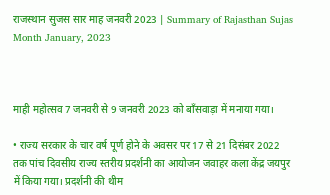राजस्थान सुजस सार माह जनवरी 2023 | Summary of Rajasthan Sujas Month January, 2023



माही महोत्सव 7 जनवरी से 9 जनवरी 2023 को बाँसवाड़ा में मनाया गया।

• राज्य सरकार के चार वर्ष पूर्ण होने के अवसर पर 17 से 21 दिसंबर 2022 तक पांच दिवसीय राज्य स्तरीय प्रदर्शनी का आयोजन जवाहर कला केंद्र जयपुर में किया गया। प्रदर्शनी की थीम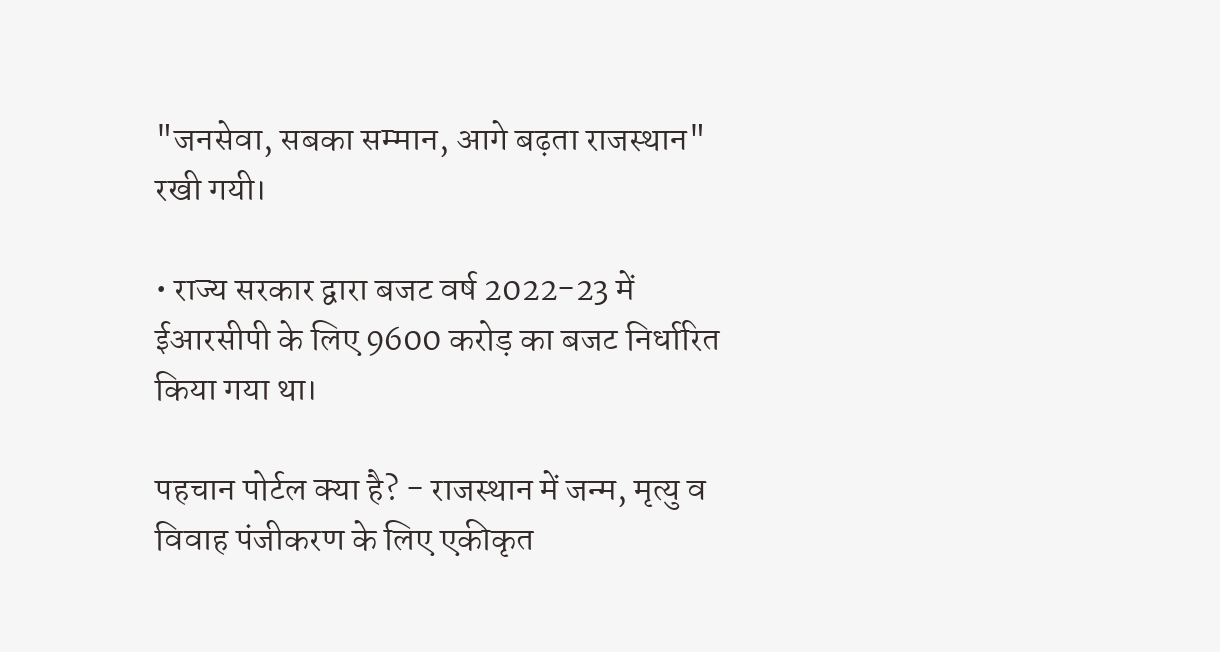"जनसेवा, सबका सम्मान, आगे बढ़ता राजस्थान" रखी गयी।

• राज्य सरकार द्वारा बजट वर्ष 2022-23 में ईआरसीपी के लिए 9600 करोड़ का बजट निर्धारित किया गया था।

पहचान पोर्टल क्या है? - राजस्थान में जन्म, मृत्यु व विवाह पंजीकरण के लिए एकीकृत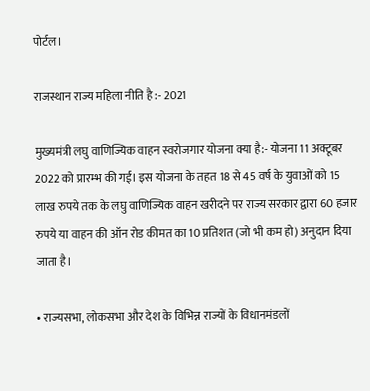पोर्टल।

राजस्थान राज्य महिला नीति है :- 2021

मुख्यमंत्री लघु वाणिज्यिक वाहन स्वरोजगार योजना क्या है:- योजना 11 अक्टूबर 2022 को प्रारम्भ की गई। इस योजना के तहत 18 से 45 वर्ष के युवाओं को 15 लाख रुपये तक के लघु वाणिज्यिक वाहन खरीदने पर राज्य सरकार द्वारा 60 हजार रुपये या वाहन की ऑन रोड कीमत का 10 प्रतिशत (जो भी कम हो) अनुदान दिया जाता है।

• राज्यसभा, लोकसभा और देश के विभिन्न राज्यों के विधानमंडलों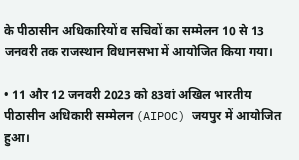के पीठासीन अधिकारियों व सचिवों का सम्मेलन 10 से 13 जनवरी तक राजस्थान विधानसभा में आयोजित किया गया।

• 11 और 12 जनवरी 2023 को 83वां अखिल भारतीय पीठासीन अधिकारी सम्मेलन (AIPOC) जयपुर में आयोजित हुआ।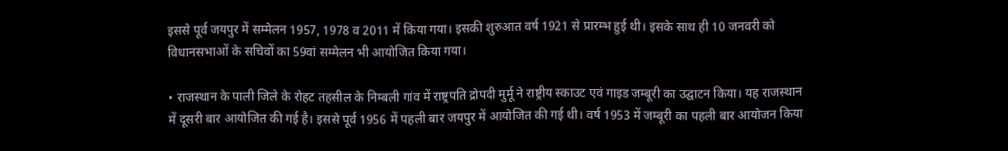इससे पूर्व जयपुर में सम्मेलन 1957, 1978 व 2011 में किया गया। इसकी शुरुआत वर्ष 1921 से प्रारम्भ हुई थी। इसके साथ ही 10 जनवरी को विधानसभाओं के सचिवों का 59वां सम्मेलन भी आयोजित किया गया।

• राजस्थान के पाली जिले के रोहट तहसील के निम्बली गांव में राष्ट्रपति द्रोपदी मुर्मू ने राष्ट्रीय स्काउट एवं गाइड जम्बूरी का उद्घाटन किया। यह राजस्थान में दूसरी बार आयोजित की गई है। इससे पूर्व 1956 में पहली बार जयपुर में आयोजित की गई थी। वर्ष 1953 में जम्बूरी का पहली बार आयोजन किया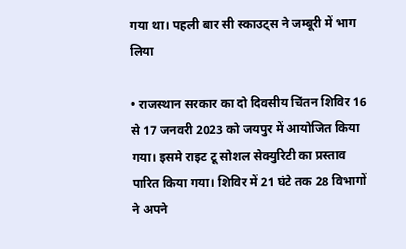गया था। पहली बार सी स्काउट्स ने जम्बूरी में भाग लिया

• राजस्थान सरकार का दो दिवसीय चिंतन शिविर 16 से 17 जनवरी 2023 को जयपुर में आयोजित किया गया। इसमे राइट टू सोशल सेक्युरिटी का प्रस्ताव पारित किया गया। शिविर में 21 घंटे तक 28 विभागों ने अपने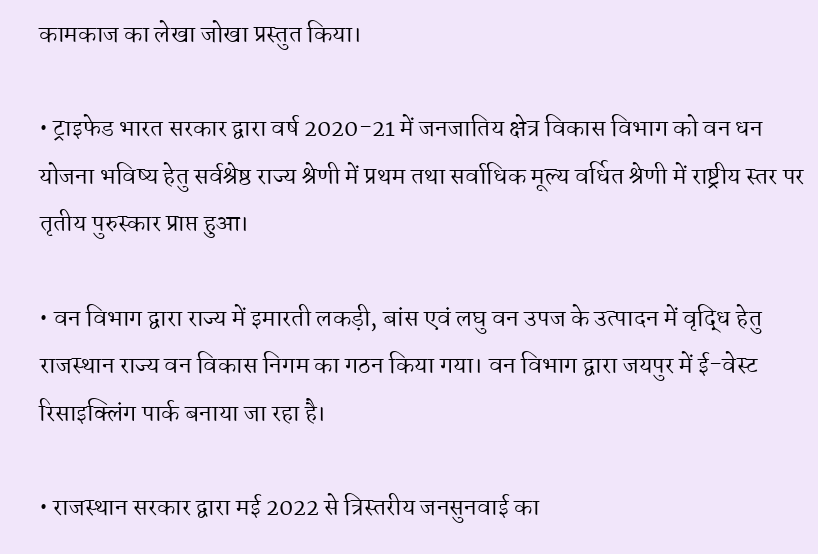कामकाज का लेखा जोखा प्रस्तुत किया।

• ट्राइफेड भारत सरकार द्वारा वर्ष 2020-21 में जनजातिय क्षेत्र विकास विभाग को वन धन योजना भविष्य हेतु सर्वश्रेष्ठ राज्य श्रेणी में प्रथम तथा सर्वाधिक मूल्य वर्धित श्रेणी में राष्ट्रीय स्तर पर तृतीय पुरुस्कार प्राप्त हुआ।

• वन विभाग द्वारा राज्य में इमारती लकड़ी, बांस एवं लघु वन उपज के उत्पादन में वृद्धि हेतु राजस्थान राज्य वन विकास निगम का गठन किया गया। वन विभाग द्वारा जयपुर में ई-वेस्ट रिसाइक्लिंग पार्क बनाया जा रहा है।

• राजस्थान सरकार द्वारा मई 2022 से त्रिस्तरीय जनसुनवाई का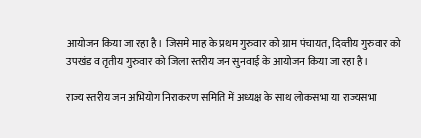आयोजन किया जा रहा है। जिसमे माह के प्रथम गुरुवार को ग्राम पंचायत, दिव्तीय गुरुवार को उपखंड व तृतीय गुरुवार को जिला स्तरीय जन सुनवाई के आयोजन किया जा रहा है।

राज्य स्तरीय जन अभियोग निराकरण समिति में अध्यक्ष के साथ लोकसभा या राज्यसभा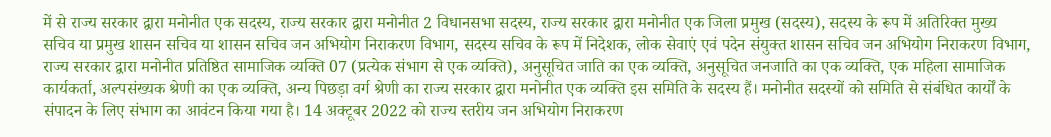में से राज्य सरकार द्वारा मनोनीत एक सदस्य, राज्य सरकार द्वारा मनोनीत 2 विधानसभा सदस्य, राज्य सरकार द्वारा मनोनीत एक जिला प्रमुख (सदस्य), सदस्य के रूप में अतिरिक्त मुख्य सचिव या प्रमुख शासन सचिव या शासन सचिव जन अभियोग निराकरण विभाग, सदस्य सचिव के रूप में निदेशक, लोक सेवाएं एवं पदेन संयुक्त शासन सचिव जन अभियोग निराकरण विभाग, राज्य सरकार द्वारा मनोनीत प्रतिष्ठित सामाजिक व्यक्ति 07 (प्रत्येक संभाग से एक व्यक्ति), अनुसूचित जाति का एक व्यक्ति, अनुसूचित जनजाति का एक व्यक्ति, एक महिला सामाजिक कार्यकर्ता, अल्पसंख्यक श्रेणी का एक व्यक्ति, अन्य पिछड़ा वर्ग श्रेणी का राज्य सरकार द्वारा मनोनीत एक व्यक्ति इस समिति के सदस्य हैं। मनोनीत सदस्यों को समिति से संबंधित कार्यों के संपादन के लिए संभाग का आवंटन किया गया है। 14 अक्टूबर 2022 को राज्य स्तरीय जन अभियोग निराकरण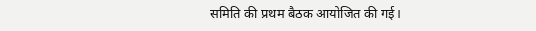समिति की प्रथम बैठक आयोजित की गई।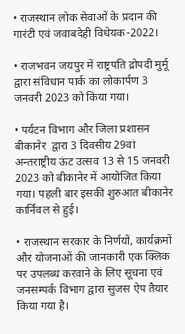• राजस्थान लोक सेवाओं के प्रदान की गारंटी एवं जवाबदेही विधेयक-2022।

• राजभवन जयपुर में राष्ट्रपति द्रोपदी मुर्मू द्वारा संविधान पार्क का लोकार्पण 3 जनवरी 2023 को किया गया।

• पर्यटन विभाग और जिला प्रशासन बीकानेर  द्वारा 3 दिवसीय 29वां अन्तराष्ट्रीय ऊंट उत्सव 13 से 15 जनवरी 2023 को बीकानेर में आयोजित किया गया। पहली बार इसकी शुरुआत बीकानेर कार्निवल से हुई।

• राजस्थान सरकार के निर्णयों, कार्यक्रमों और योजनाओं की जानकारी एक क्लिक पर उपलब्ध करवाने के लिए सूचना एवं जनसम्पर्क विभाग द्वारा सुजस ऐप तैयार किया गया है।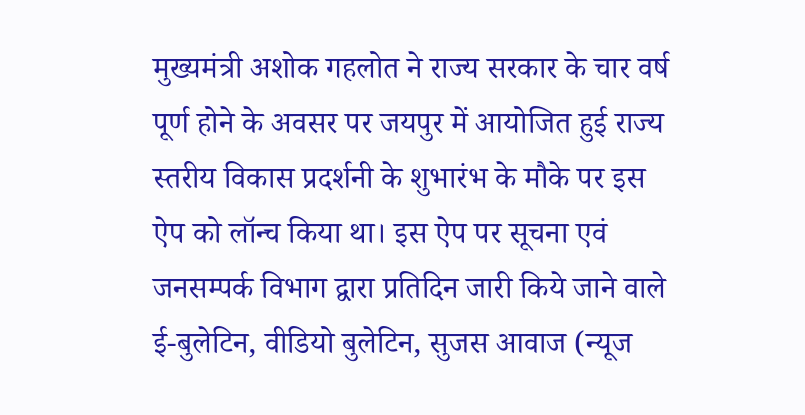मुख्यमंत्री अशोक गहलोत ने राज्य सरकार के चार वर्ष पूर्ण होने के अवसर पर जयपुर में आयोजित हुई राज्य स्तरीय विकास प्रदर्शनी के शुभारंभ के मौके पर इस ऐप को लॉन्च किया था। इस ऐप पर सूचना एवं जनसम्पर्क विभाग द्वारा प्रतिदिन जारी किये जाने वाले ई-बुलेटिन, वीडियो बुलेटिन, सुजस आवाज (न्यूज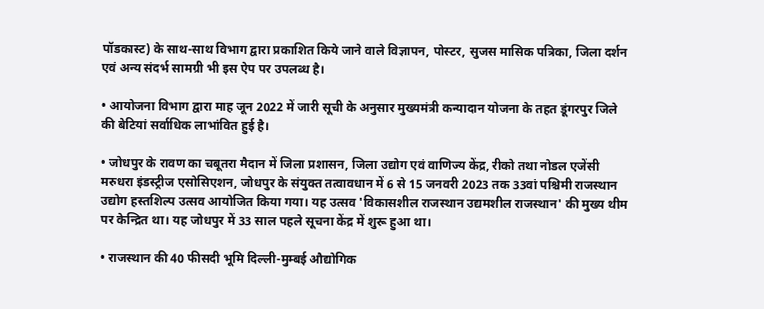पॉडकास्ट) के साथ-साथ विभाग द्वारा प्रकाशित किये जाने वाले विज्ञापन, पोस्टर, सुजस मासिक पत्रिका, जिला दर्शन एवं अन्य संदर्भ सामग्री भी इस ऐप पर उपलब्ध है।

• आयोजना विभाग द्वारा माह जून 2022 में जारी सूची के अनुसार मुख्यमंत्री कन्यादान योजना के तहत डूंगरपुर जिले की बेटियां सर्वाधिक लाभांवित हुई है।

• जोधपुर के रावण का चबूतरा मैदान में जिला प्रशासन, जिला उद्योग एवं वाणिज्य केंद्र, रीको तथा नोडल एजेंसी मरुधरा इंडस्ट्रीज एसोसिएशन, जोधपुर के संयुक्त तत्वावधान में 6 से 15 जनवरी 2023 तक 33वां पश्चिमी राजस्थान उद्योग हस्तशिल्प उत्सव आयोजित किया गया। यह उत्सव 'विकासशील राजस्थान उद्यमशील राजस्थान' की मुख्य थीम पर केन्द्रित था। यह जोधपुर में 33 साल पहले सूचना केंद्र में शुरू हुआ था।

• राजस्थान की 40 फीसदी भूमि दिल्ली-मुम्बई औद्योगिक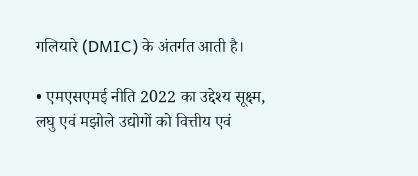गलियारे (DMIC) के अंतर्गत आती है।

• एमएसएमई नीति 2022 का उद्देश्य सूक्ष्म, लघु एवं मझोले उद्योगों को वित्तीय एवं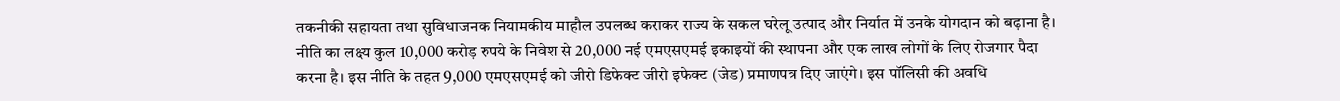तकनीकी सहायता तथा सुविधाजनक नियामकीय माहौल उपलब्ध कराकर राज्य के सकल घरेलू उत्पाद और निर्यात में उनके योगदान को बढ़ाना है। नीति का लक्ष्य कुल 10,000 करोड़ रुपये के निवेश से 20,000 नई एमएसएमई इकाइयों की स्थापना और एक लाख लोगों के लिए रोजगार पैदा करना है। इस नीति के तहत 9,000 एमएसएमई को जीरो डिफेक्ट जीरो इफेक्ट (जेड) प्रमाणपत्र दिए जाएंगे। इस पॉलिसी की अवधि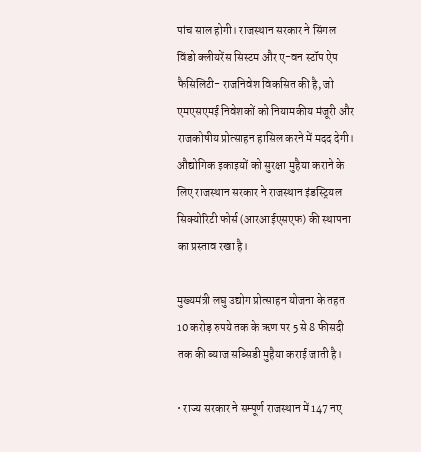पांच साल होगी। राजस्थान सरकार ने सिंगल विंडो क्लीयरेंस सिस्टम और ए-वन स्टॉप ऐप फैसिलिटी- राजनिवेश विकसित की है, जो एमएसएमई निवेशकों को नियामकीय मंजूरी और राजकोषीय प्रोत्साहन हासिल करने में मदद देगी। औद्योगिक इकाइयों को सुरक्षा मुहैया कराने के लिए राजस्थान सरकार ने राजस्थान इंडस्ट्रियल सिक्योरिटी फोर्स (आरआईएसएफ) की स्थापना का प्रस्ताव रखा है।

मुख्यमंत्री लघु उद्योग प्रोत्साहन योजना के तहत 10 करोड़ रुपये तक के ऋण पर 5 से 8 फीसदी तक की ब्याज सब्सिडी मुहैया कराई जाती है।

• राज्य सरकार ने सम्पूर्ण राजस्थान में 147 नए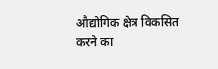औद्योगिक क्षेत्र विकसित करने का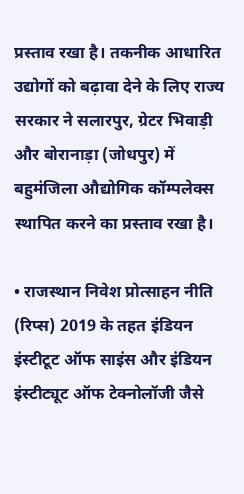प्रस्ताव रखा है। तकनीक आधारित उद्योगों को बढ़ावा देने के लिए राज्य सरकार ने सलारपुर, ग्रेटर भिवाड़ी और बोरानाड़ा (जोधपुर) में बहुमंजिला औद्योगिक कॉम्पलेक्स स्थापित करने का प्रस्ताव रखा है।

• राजस्थान निवेश प्रोत्साहन नीति (रिप्स) 2019 के तहत इंडियन इंस्टीटूट ऑफ साइंस और इंडियन इंस्टीट्यूट ऑफ टेक्नोलॉजी जैसे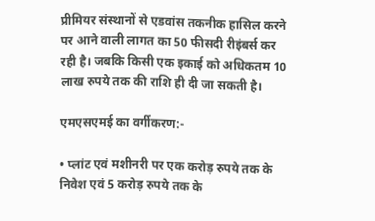प्रीमियर संस्थानों से एडवांस तकनीक हासिल करने पर आने वाली लागत का 50 फीसदी रीइंबर्स कर रही है। जबकि किसी एक इकाई को अधिकतम 10 लाख रुपये तक की राशि ही दी जा सकती है।

एमएसएमई का वर्गीकरण:-

• प्लांट एवं मशीनरी पर एक करोड़ रुपये तक के निवेश एवं 5 करोड़ रुपये तक के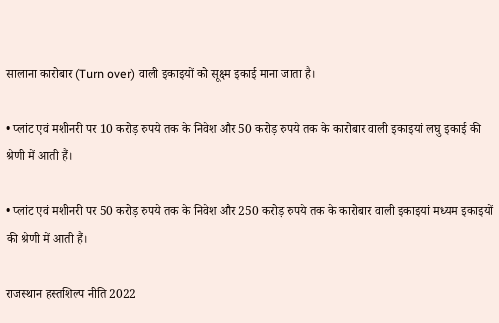सालाना कारोबार (Turn over) वाली इकाइयों को सूक्ष्म इकाई माना जाता है।

• प्लांट एवं मशीनरी पर 10 करोड़ रुपये तक के निवेश और 50 करोड़ रुपये तक के कारोबार वाली इकाइयां लघु इकाई की श्रेणी में आती हैं।

• प्लांट एवं मशीनरी पर 50 करोड़ रुपये तक के निवेश और 250 करोड़ रुपये तक के कारोबार वाली इकाइयां मध्यम इकाइयों की श्रेणी में आती हैं।

राजस्थान हस्तशिल्प नीति 2022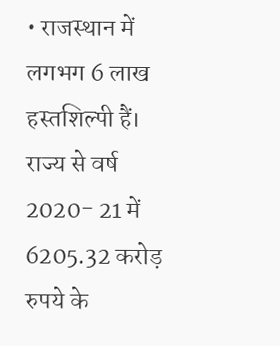• राजस्थान में लगभग 6 लाख हस्तशिल्पी हैं। राज्य से वर्ष 2020- 21 में 6205.32 करोड़ रुपये के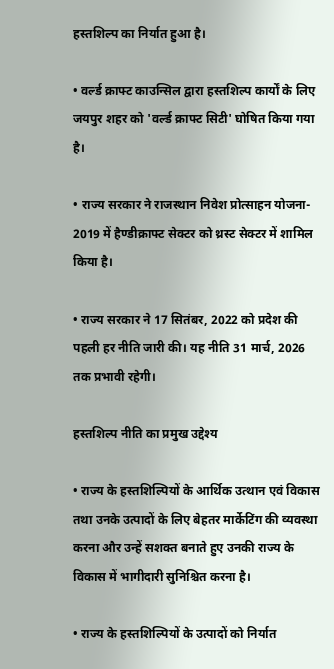हस्तशिल्प का निर्यात हुआ है।

• वर्ल्ड क्राफ्ट काउन्सिल द्वारा हस्तशिल्प कार्यों के लिए जयपुर शहर को 'वर्ल्ड क्राफ्ट सिटी' घोषित किया गया है।

• राज्य सरकार ने राजस्थान निवेश प्रोत्साहन योजना- 2019 में हैण्डीक्राफ्ट सेक्टर को थ्रस्ट सेक्टर में शामिल किया है।

• राज्य सरकार ने 17 सितंबर, 2022 को प्रदेश की पहली हर नीति जारी की। यह नीति 31 मार्च, 2026 तक प्रभावी रहेगी।

हस्तशिल्प नीति का प्रमुख उद्देश्य

• राज्य के हस्तशिल्पियों के आर्थिक उत्थान एवं विकास तथा उनके उत्पादों के लिए बेहतर मार्केटिंग की व्यवस्था करना और उन्हें सशक्त बनाते हुए उनकी राज्य के विकास में भागीदारी सुनिश्चित करना है।

• राज्य के हस्तशिल्पियों के उत्पादों को निर्यात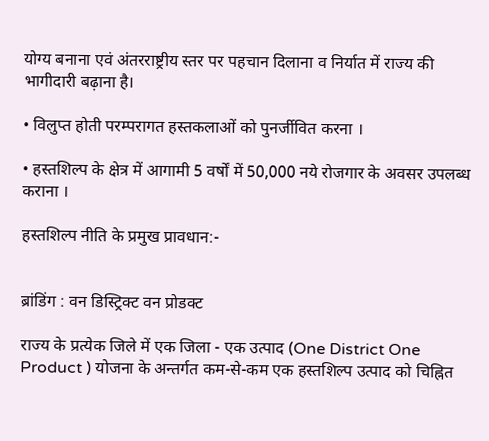योग्य बनाना एवं अंतरराष्ट्रीय स्तर पर पहचान दिलाना व निर्यात में राज्य की भागीदारी बढ़ाना है।

• विलुप्त होती परम्परागत हस्तकलाओं को पुनर्जीवित करना ।

• हस्तशिल्प के क्षेत्र में आगामी 5 वर्षों में 50,000 नये रोजगार के अवसर उपलब्ध कराना ।

हस्तशिल्प नीति के प्रमुख प्रावधान:-


ब्रांडिंग : वन डिस्ट्रिक्ट वन प्रोडक्ट

राज्य के प्रत्येक जिले में एक जिला - एक उत्पाद (One District One Product ) योजना के अन्तर्गत कम-से-कम एक हस्तशिल्प उत्पाद को चिह्नित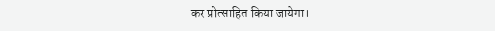कर प्रोत्साहित किया जायेगा।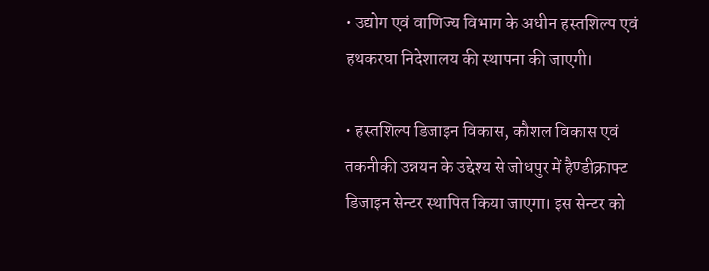• उद्योग एवं वाणिज्य विभाग के अधीन हस्तशिल्प एवं हथकरघा निदेशालय की स्थापना की जाएगी।

• हस्तशिल्प डिजाइन विकास, कौशल विकास एवं तकनीकी उन्नयन के उद्देश्य से जोधपुर में हैण्डीक्राफ्ट डिजाइन सेन्टर स्थापित किया जाएगा। इस सेन्टर को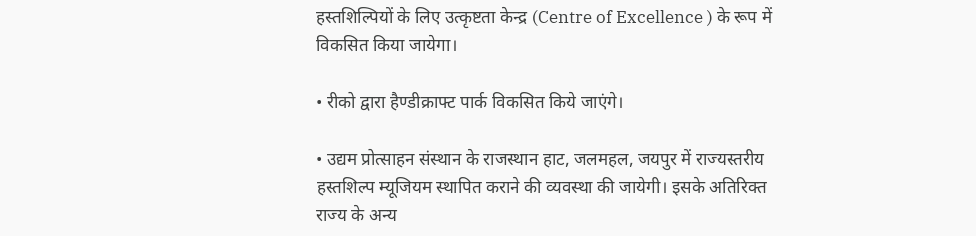हस्तशिल्पियों के लिए उत्कृष्टता केन्द्र (Centre of Excellence ) के रूप में विकसित किया जायेगा।

• रीको द्वारा हैण्डीक्राफ्ट पार्क विकसित किये जाएंगे।

• उद्यम प्रोत्साहन संस्थान के राजस्थान हाट, जलमहल, जयपुर में राज्यस्तरीय हस्तशिल्प म्यूजियम स्थापित कराने की व्यवस्था की जायेगी। इसके अतिरिक्त राज्य के अन्य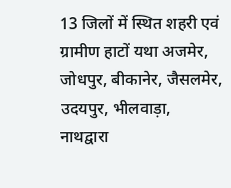13 जिलों में स्थित शहरी एवं ग्रामीण हाटों यथा अजमेर, जोधपुर, बीकानेर, जैसलमेर, उदयपुर, भीलवाड़ा, नाथद्वारा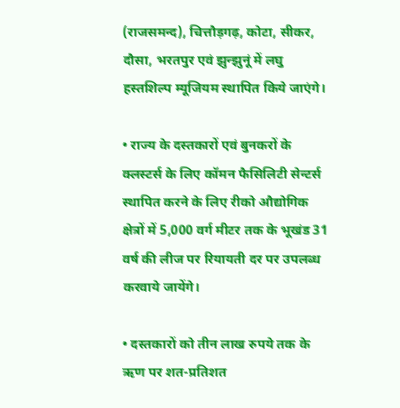(राजसमन्द), चित्तौड़गढ़, कोटा, सीकर, दौसा, भरतपुर एवं झुन्झुनूं में लघु हस्तशिल्प म्यूजियम स्थापित किये जाएंगे।

• राज्य के दस्तकारों एवं बुनकरों के क्लस्टर्स के लिए कॉमन फैसिलिटी सेन्टर्स स्थापित करने के लिए रीको औद्योगिक क्षेत्रों में 5,000 वर्ग मीटर तक के भूखंड 31 वर्ष की लीज पर रियायती दर पर उपलब्ध करवाये जायेंगे।

• दस्तकारों को तीन लाख रुपये तक के ऋण पर शत-प्रतिशत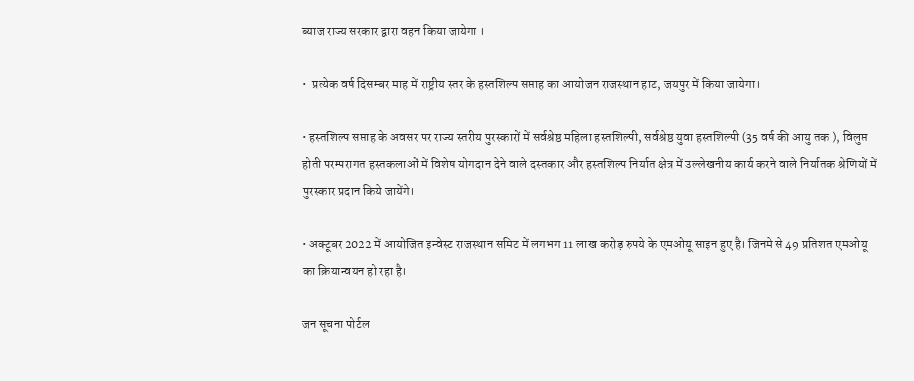ब्याज राज्य सरकार द्वारा वहन किया जायेगा ।

•  प्रत्येक वर्ष दिसम्बर माह में राष्ट्रीय स्तर के हस्तशिल्प सप्ताह का आयोजन राजस्थान हाट, जयपुर में किया जायेगा।

• हस्तशिल्प सप्ताह के अवसर पर राज्य स्तरीय पुरस्कारों में सर्वश्रेष्ठ महिला हस्तशिल्पी, सर्वश्रेष्ठ युवा हस्तशिल्पी (35 वर्ष की आयु तक ), विलुप्त होती परम्परागत हस्तकलाओं में विशेष योगदान देने वाले दस्तकार और हस्तशिल्प निर्यात क्षेत्र में उल्लेखनीय कार्य करने वाले निर्यातक श्रेणियों में पुरस्कार प्रदान किये जायेंगे।

• अक्टूबर 2022 में आयोजित इन्वेस्ट राजस्थान समिट में लगभग 11 लाख करोड़ रुपये के एमओयू साइन हुए है। जिनमे से 49 प्रतिशत एमओयू का क्रियान्वयन हो रहा है।

जन सूचना पोर्टल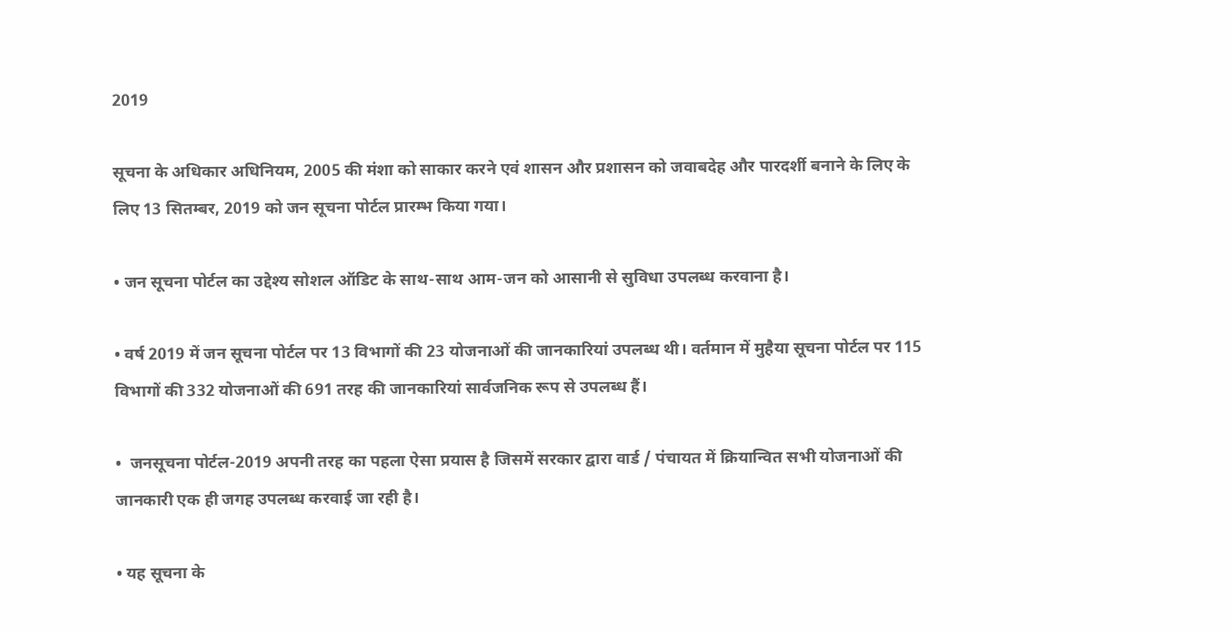2019

सूचना के अधिकार अधिनियम, 2005 की मंशा को साकार करने एवं शासन और प्रशासन को जवाबदेह और पारदर्शी बनाने के लिए के लिए 13 सितम्बर, 2019 को जन सूचना पोर्टल प्रारम्भ किया गया।

• जन सूचना पोर्टल का उद्देश्य सोशल ऑडिट के साथ-साथ आम-जन को आसानी से सुविधा उपलब्ध करवाना है।

• वर्ष 2019 में जन सूचना पोर्टल पर 13 विभागों की 23 योजनाओं की जानकारियां उपलब्ध थी। वर्तमान में मुहैया सूचना पोर्टल पर 115 विभागों की 332 योजनाओं की 691 तरह की जानकारियां सार्वजनिक रूप से उपलब्ध हैं।

•  जनसूचना पोर्टल-2019 अपनी तरह का पहला ऐसा प्रयास है जिसमें सरकार द्वारा वार्ड / पंचायत में क्रियान्वित सभी योजनाओं की जानकारी एक ही जगह उपलब्ध करवाई जा रही है।

• यह सूचना के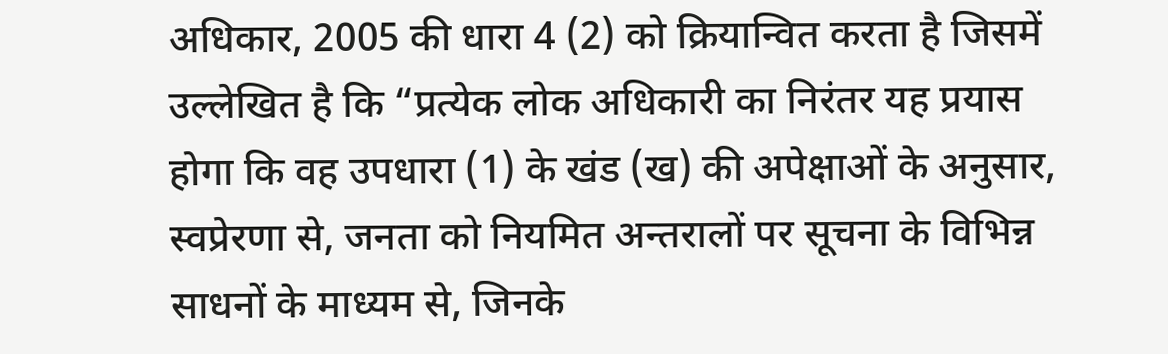अधिकार, 2005 की धारा 4 (2) को क्रियान्वित करता है जिसमें उल्लेखित है कि “प्रत्येक लोक अधिकारी का निरंतर यह प्रयास होगा कि वह उपधारा (1) के खंड (ख) की अपेक्षाओं के अनुसार, स्वप्रेरणा से, जनता को नियमित अन्तरालों पर सूचना के विभिन्न साधनों के माध्यम से, जिनके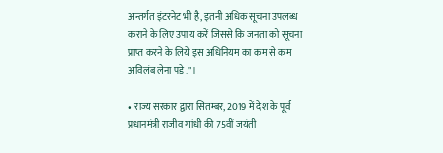अन्तर्गत इंटरनेट भी है, इतनी अधिक सूचना उपलब्ध कराने के लिए उपाय करें जिससे कि जनता को सूचना प्राप्त करने के लिये इस अधिनियम का कम से कम अविलंब लेना पडे."।

• राज्य सरकार द्वारा सितम्बर, 2019 में देश के पूर्व प्रधानमंत्री राजीव गांधी की 75वीं जयंती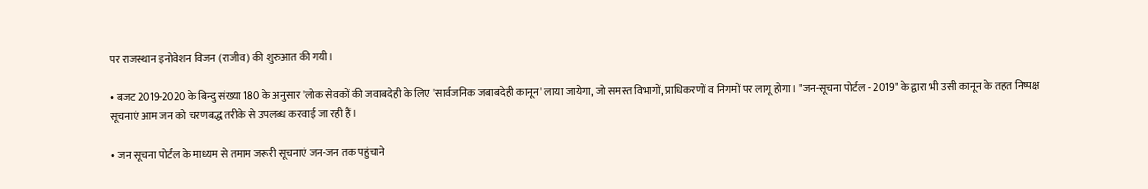पर राजस्थान इनोवेशन विजन (राजीव) की शुरुआत की गयी।

• बजट 2019-2020 के बिन्दु संख्या 180 के अनुसार 'लोक सेवकों की जवाबदेही के लिए 'सार्वजनिक जबाबदेही कानून' लाया जायेगा, जो समस्त विभागों, प्राधिकरणों व निगमों पर लागू होगा। "जन-सूचना पोर्टल - 2019" के द्वारा भी उसी कानून के तहत निष्पक्ष सूचनाएं आम जन को चरणबद्ध तरीके से उपलब्ध करवाई जा रही हैं।

• जन सूचना पोर्टल के माध्यम से तमाम जरूरी सूचनाएं जन-जन तक पहुंचाने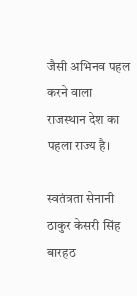जैसी अभिनव पहल करने वाला राजस्थान देश का पहला राज्य है।

स्वतंत्रता सेनानी ठाकुर केसरी सिंह बारहठ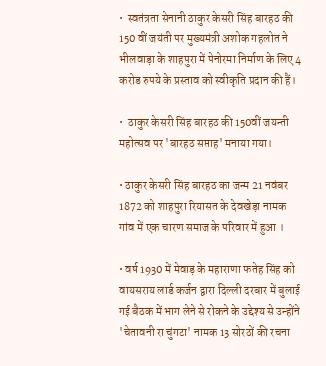•  स्वतंत्रता सेनानी ठाकुर केसरी सिंह बारहठ की 150 वीं जयंती पर मुख्यमंत्री अशोक गहलोत ने भीलवाड़ा के शाहपुरा में पेनोरमा निर्माण के लिए 4 करोड रुपये के प्रस्ताव को स्वीकृति प्रदान की हैं।

•  ठाकुर केसरी सिंह बारहठ की 150वीं जयन्ती महोत्सव पर 'बारहठ सप्ताह' मनाया गया।

• ठाकुर केसरी सिंह बारहठ का जन्म 21 नवंबर 1872 को शाहपुरा रियासत के देवखेड़ा नामक गांव में एक चारण समाज के परिवार में हुआ ।

• वर्ष 1930 में मेवाड़ के महाराणा फतेह सिंह को वायसराय लार्ड कर्जन द्वारा दिल्ली दरबार में बुलाई गई बैठक में भाग लेने से रोकने के उद्देश्य से उन्होंने 'चेतावनी रा चुंगटा' नामक 13 सोरठों की रचना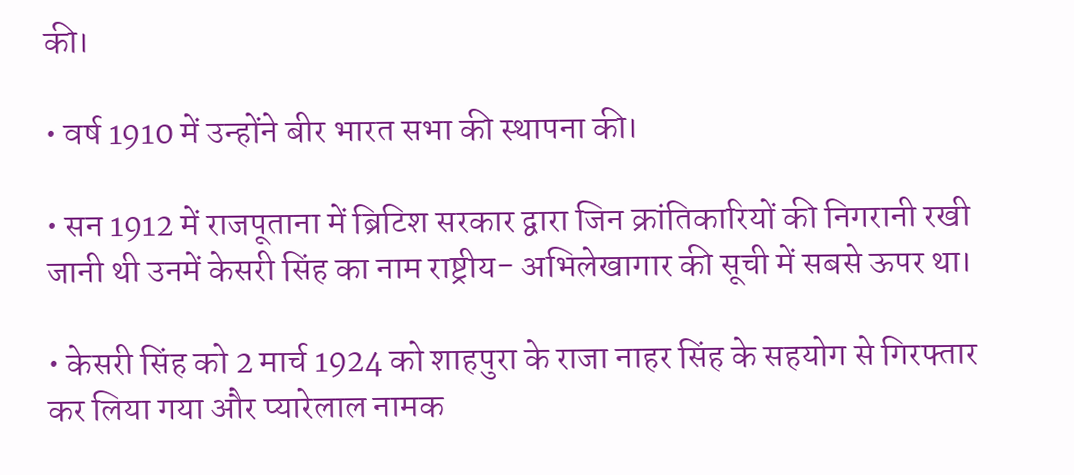की।

• वर्ष 1910 में उन्होंने बीर भारत सभा की स्थापना की।

• सन 1912 में राजपूताना में ब्रिटिश सरकार द्वारा जिन क्रांतिकारियों की निगरानी रखी जानी थी उनमें केसरी सिंह का नाम राष्ट्रीय- अभिलेखागार की सूची में सबसे ऊपर था।

• केसरी सिंह को 2 मार्च 1924 को शाहपुरा के राजा नाहर सिंह के सहयोग से गिरफ्तार कर लिया गया और प्यारेलाल नामक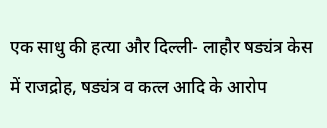एक साधु की हत्या और दिल्ली- लाहौर षड्यंत्र केस में राजद्रोह, षड्यंत्र व कत्ल आदि के आरोप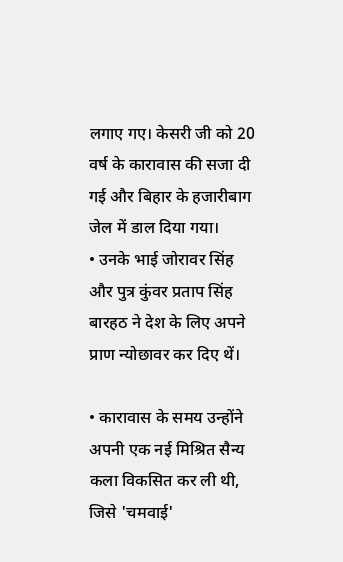लगाए गए। केसरी जी को 20 वर्ष के कारावास की सजा दी गई और बिहार के हजारीबाग जेल में डाल दिया गया।
• उनके भाई जोरावर सिंह और पुत्र कुंवर प्रताप सिंह बारहठ ने देश के लिए अपने प्राण न्योछावर कर दिए थें।

• कारावास के समय उन्होंने अपनी एक नई मिश्रित सैन्य कला विकसित कर ली थी, जिसे 'चमवाई'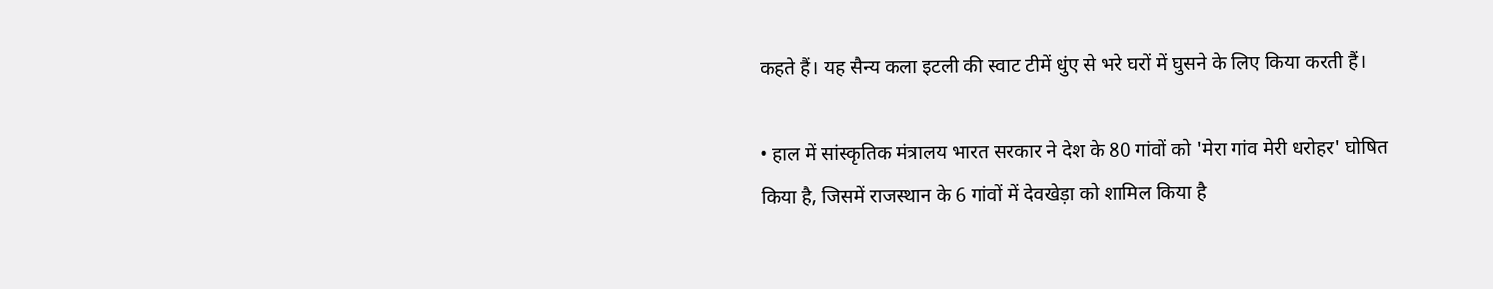कहते हैं। यह सैन्य कला इटली की स्वाट टीमें धुंए से भरे घरों में घुसने के लिए किया करती हैं।

• हाल में सांस्कृतिक मंत्रालय भारत सरकार ने देश के 80 गांवों को 'मेरा गांव मेरी धरोहर' घोषित किया है, जिसमें राजस्थान के 6 गांवों में देवखेड़ा को शामिल किया है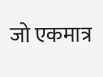जो एकमात्र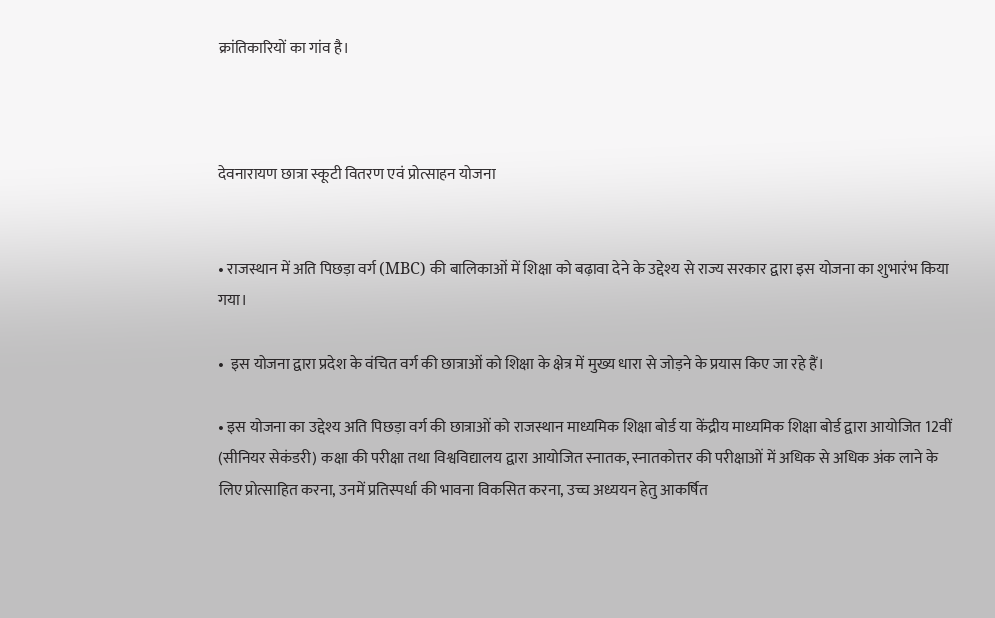क्रांतिकारियों का गांव है।



देवनारायण छात्रा स्कूटी वितरण एवं प्रोत्साहन योजना


• राजस्थान में अति पिछड़ा वर्ग (MBC) की बालिकाओं में शिक्षा को बढ़ावा देने के उद्देश्य से राज्य सरकार द्वारा इस योजना का शुभारंभ किया गया।

•  इस योजना द्वारा प्रदेश के वंचित वर्ग की छात्राओं को शिक्षा के क्षेत्र में मुख्य धारा से जोड़ने के प्रयास किए जा रहे हैं।

• इस योजना का उद्देश्य अति पिछड़ा वर्ग की छात्राओं को राजस्थान माध्यमिक शिक्षा बोर्ड या केंद्रीय माध्यमिक शिक्षा बोर्ड द्वारा आयोजित 12वीं (सीनियर सेकंडरी) कक्षा की परीक्षा तथा विश्वविद्यालय द्वारा आयोजित स्नातक, स्नातकोत्तर की परीक्षाओं में अधिक से अधिक अंक लाने के लिए प्रोत्साहित करना, उनमें प्रतिस्पर्धा की भावना विकसित करना, उच्च अध्ययन हेतु आकर्षित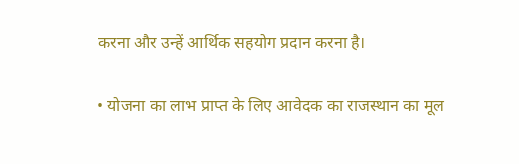करना और उन्हें आर्थिक सहयोग प्रदान करना है।

• योजना का लाभ प्राप्त के लिए आवेदक का राजस्थान का मूल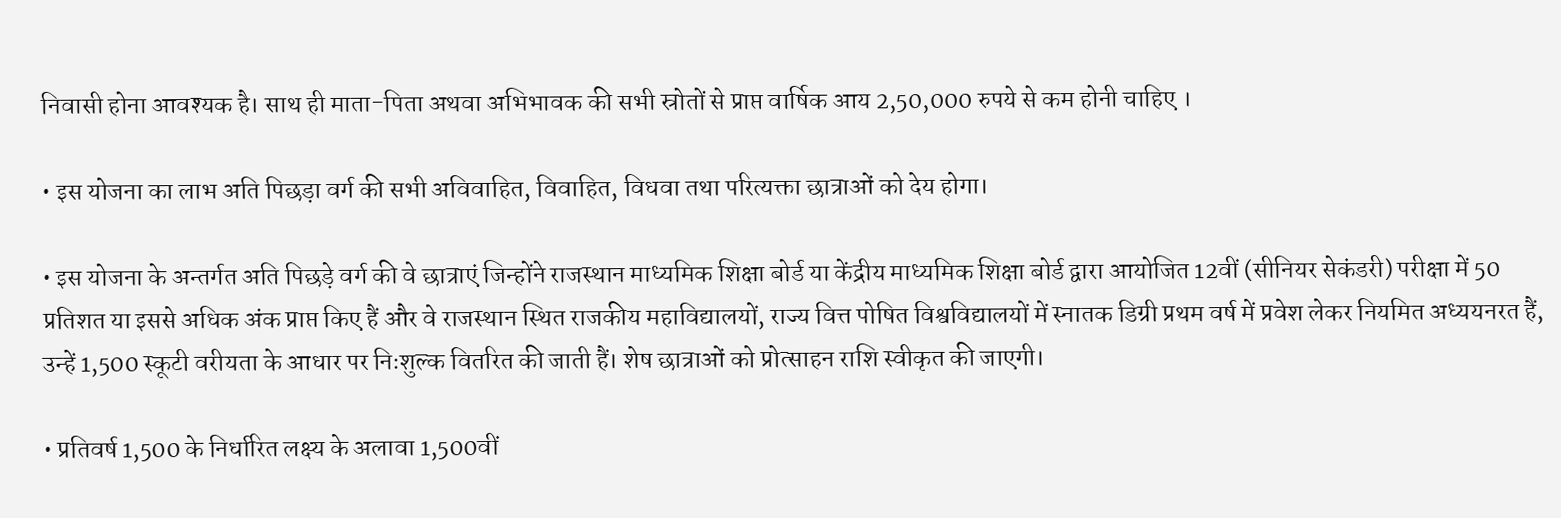निवासी होना आवश्यक है। साथ ही माता-पिता अथवा अभिभावक की सभी स्रोतों से प्राप्त वार्षिक आय 2,50,000 रुपये से कम होनी चाहिए ।

• इस योजना का लाभ अति पिछड़ा वर्ग की सभी अविवाहित, विवाहित, विधवा तथा परित्यक्ता छात्राओं को देय होगा।

• इस योजना के अन्तर्गत अति पिछड़े वर्ग की वे छात्राएं जिन्होंने राजस्थान माध्यमिक शिक्षा बोर्ड या केंद्रीय माध्यमिक शिक्षा बोर्ड द्वारा आयोजित 12वीं (सीनियर सेकंडरी) परीक्षा में 50 प्रतिशत या इससे अधिक अंक प्राप्त किए हैं और वे राजस्थान स्थित राजकीय महाविद्यालयों, राज्य वित्त पोषित विश्वविद्यालयों में स्नातक डिग्री प्रथम वर्ष में प्रवेश लेकर नियमित अध्ययनरत हैं, उन्हें 1,500 स्कूटी वरीयता के आधार पर निःशुल्क वितरित की जाती हैं। शेष छात्राओं को प्रोत्साहन राशि स्वीकृत की जाएगी।

• प्रतिवर्ष 1,500 के निर्धारित लक्ष्य के अलावा 1,500वीं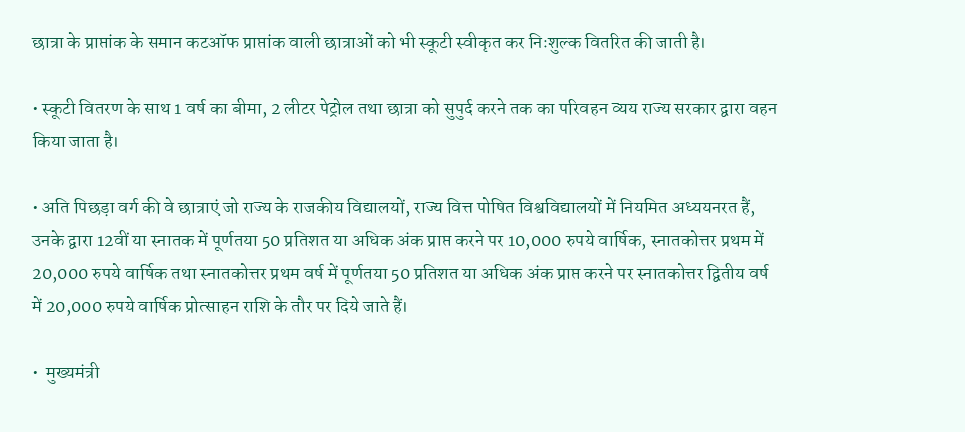छात्रा के प्राप्तांक के समान कटऑफ प्राप्तांक वाली छात्राओं को भी स्कूटी स्वीकृत कर निःशुल्क वितरित की जाती है।

• स्कूटी वितरण के साथ 1 वर्ष का बीमा, 2 लीटर पेट्रोल तथा छात्रा को सुपुर्द करने तक का परिवहन व्यय राज्य सरकार द्वारा वहन किया जाता है।

• अति पिछड़ा वर्ग की वे छात्राएं जो राज्य के राजकीय विद्यालयों, राज्य वित्त पोषित विश्वविद्यालयों में नियमित अध्ययनरत हैं, उनके द्वारा 12वीं या स्नातक में पूर्णतया 50 प्रतिशत या अधिक अंक प्राप्त करने पर 10,000 रुपये वार्षिक, स्नातकोत्तर प्रथम में 20,000 रुपये वार्षिक तथा स्नातकोत्तर प्रथम वर्ष में पूर्णतया 50 प्रतिशत या अधिक अंक प्राप्त करने पर स्नातकोत्तर द्वितीय वर्ष में 20,000 रुपये वार्षिक प्रोत्साहन राशि के तौर पर दिये जाते हैं।

•  मुख्यमंत्री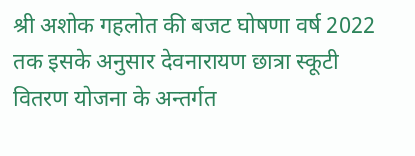श्री अशोक गहलोत की बजट घोषणा वर्ष 2022 तक इसके अनुसार देवनारायण छात्रा स्कूटी वितरण योजना के अन्तर्गत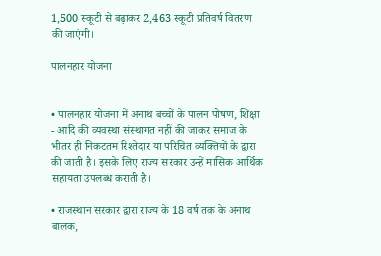1,500 स्कूटी से बढ़ाकर 2,463 स्कूटी प्रतिवर्ष वितरण की जाएंगी।

पालनहार योजना


• पालनहार योजना में अनाथ बच्चों के पालन पोषण, शिक्षा - आदि की व्यवस्था संस्थागत नहीं की जाकर समाज के भीतर ही निकटतम रिश्तेदार या परिचित व्यक्तियों के द्वारा की जाती है। इसके लिए राज्य सरकार उन्हें मासिक आर्थिक सहायता उपलब्ध कराती है।

• राजस्थान सरकार द्वारा राज्य के 18 वर्ष तक के अनाथ बालक,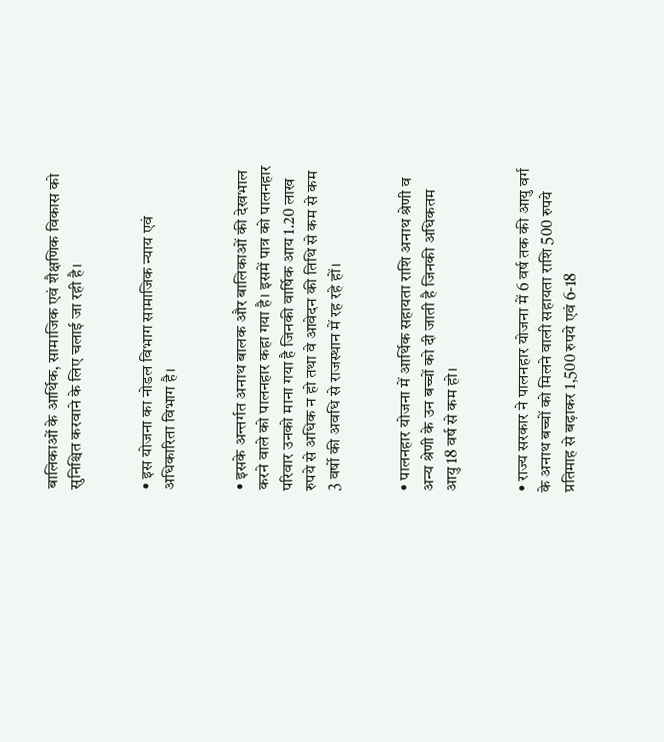बालिकाओं के आर्थिक, सामाजिक एवं शैक्षणिक विकास को सुनिश्चित करवाने के लिए चलाई जा रही है।


• इस योजना का नोडल विभाग सामाजिक न्याय एवं अधिकारिता विभाग है।


• इसके अन्तर्गत अनाथ बालक और बालिकाओं की देखभाल करने वाले को पालनहार कहा गया है। इसमें पात्र को पालनहार परिवार उनको माना गया है जिनकी वार्षिक आय 1.20 लाख रुपये से अधिक न हो तथा वे आवेदन की तिथि से कम से कम 3 वर्षो की अवधि से राजस्थान में रह रहे हों।


• पालनहार योजना में आर्थिक सहायता राशि अनाथ श्रेणी व अन्य श्रेणी के उन बच्चों को दी जाती है जिनकी अधिकतम आयु 18 वर्ष से कम हो।


• राज्य सरकार ने पालनहार योजना में 6 वर्ष तक की आयु वर्ग के अनाथ बच्चों को मिलने वाली सहायता राशि 500 रुपये प्रतिमाह से बढ़ाकर 1,500 रुपये एवं 6-18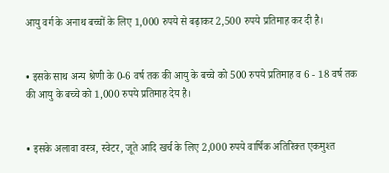आयु वर्ग के अनाथ बच्चों के लिए 1,000 रुपये से बढ़ाकर 2,500 रुपये प्रतिमाह कर दी है।


• इसके साथ अन्य श्रेणी के 0-6 वर्ष तक की आयु के बच्चे को 500 रुपये प्रतिमाह व 6 - 18 वर्ष तक की आयु के बच्चे को 1,000 रुपये प्रतिमाह देय है।


• इसके अलावा वस्त्र, स्वेटर, जूते आदि खर्च के लिए 2,000 रुपये वार्षिक अतिरिक्त एकमुश्त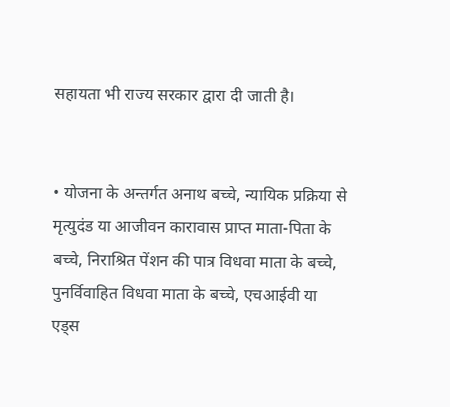सहायता भी राज्य सरकार द्वारा दी जाती है।


• योजना के अन्तर्गत अनाथ बच्चे, न्यायिक प्रक्रिया से मृत्युदंड या आजीवन कारावास प्राप्त माता-पिता के बच्चे, निराश्रित पेंशन की पात्र विधवा माता के बच्चे, पुनर्विवाहित विधवा माता के बच्चे, एचआईवी या एड्स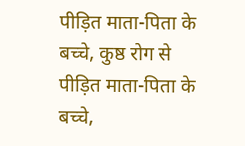पीड़ित माता-पिता के बच्चे, कुष्ठ रोग से पीड़ित माता-पिता के बच्चे,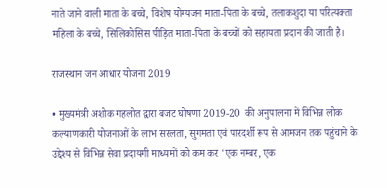नाते जाने वाली माता के बच्चे, विशेष योग्यजन माता-पिता के बच्चे, तलाकशुदा या परित्यक्ता महिला के बच्चे, सिलिकोसिस पीड़ित माता-पिता के बच्चों को सहायता प्रदान की जाती है।

राजस्थान जन आधार योजना 2019

• मुख्यमंत्री अशोक गहलोत द्वारा बजट घोषणा 2019-20  की अनुपालना में विभिन्न लोक कल्याणकारी योजनाओं के लाभ सरलता, सुगमता एवं पारदर्शी रूप से आमजन तक पहुंचाने के उद्देश्य से विभिन्न सेवा प्रदायगी माध्यमों को कम कर 'एक नम्बर, एक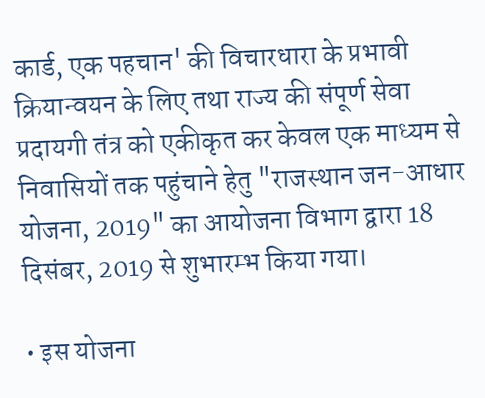कार्ड, एक पहचान' की विचारधारा के प्रभावी क्रियान्वयन के लिए तथा राज्य की संपूर्ण सेवा प्रदायगी तंत्र को एकीकृत कर केवल एक माध्यम से निवासियों तक पहुंचाने हेतु "राजस्थान जन-आधार योजना, 2019" का आयोजना विभाग द्वारा 18 दिसंबर, 2019 से शुभारम्भ किया गया।

• इस योजना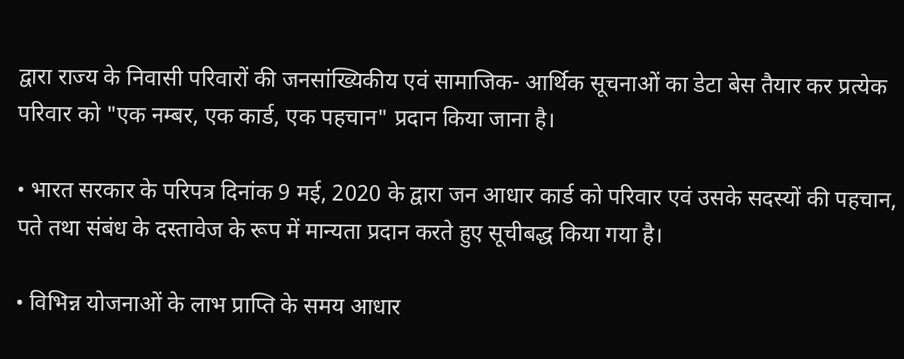द्वारा राज्य के निवासी परिवारों की जनसांख्यिकीय एवं सामाजिक- आर्थिक सूचनाओं का डेटा बेस तैयार कर प्रत्येक परिवार को "एक नम्बर, एक कार्ड, एक पहचान" प्रदान किया जाना है।

• भारत सरकार के परिपत्र दिनांक 9 मई, 2020 के द्वारा जन आधार कार्ड को परिवार एवं उसके सदस्यों की पहचान, पते तथा संबंध के दस्तावेज के रूप में मान्यता प्रदान करते हुए सूचीबद्ध किया गया है।

• विभिन्न योजनाओं के लाभ प्राप्ति के समय आधार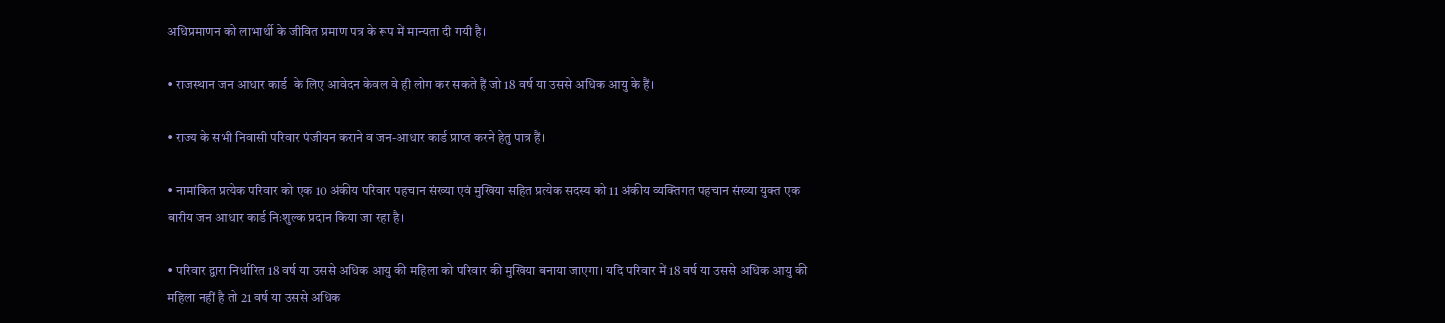अधिप्रमाणन को लाभार्थी के जीवित प्रमाण पत्र के रूप में मान्यता दी गयी है।

• राजस्थान जन आधार कार्ड  के लिए आवेदन केवल वे ही लोग कर सकते हैं जो 18 वर्ष या उससे अधिक आयु के हैं।

• राज्य के सभी निवासी परिवार पंजीयन कराने व जन-आधार कार्ड प्राप्त करने हेतु पात्र हैं।

• नामांकित प्रत्येक परिवार को एक 10 अंकीय परिवार पहचान संख्या एवं मुखिया सहित प्रत्येक सदस्य को 11 अंकीय व्यक्तिगत पहचान संख्या युक्त एक बारीय जन आधार कार्ड निःशुल्क प्रदान किया जा रहा है।

• परिवार द्वारा निर्धारित 18 वर्ष या उससे अधिक आयु की महिला को परिवार की मुखिया बनाया जाएगा। यदि परिवार में 18 वर्ष या उससे अधिक आयु की महिला नहीं है तो 21 वर्ष या उससे अधिक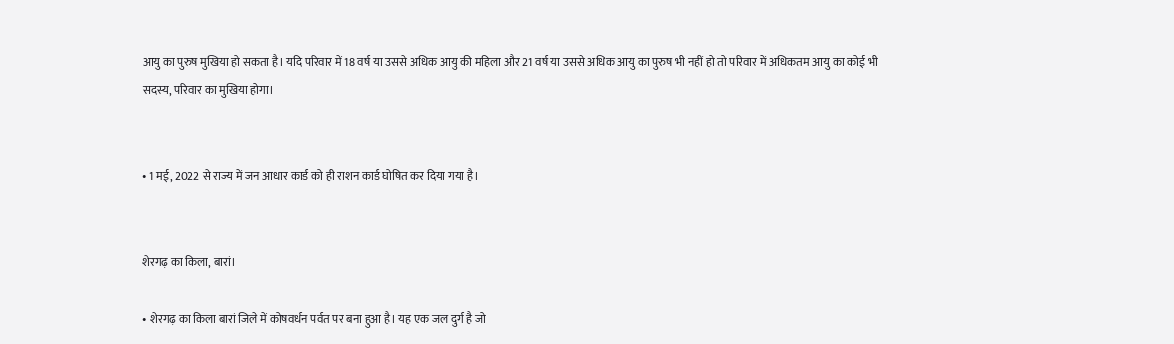आयु का पुरुष मुखिया हो सकता है। यदि परिवार में 18 वर्ष या उससे अधिक आयु की महिला और 21 वर्ष या उससे अधिक आयु का पुरुष भी नहीं हो तो परिवार में अधिकतम आयु का कोई भी सदस्य, परिवार का मुखिया होगा।


• 1 मई, 2022 से राज्य में जन आधार कार्ड को ही राशन कार्ड घोषित कर दिया गया है।


शेरगढ़ का किला, बारां।

• शेरगढ़ का किला बारां जिले में कोषवर्धन पर्वत पर बना हुआ है। यह एक जल दुर्ग है जो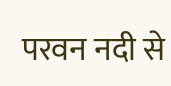परवन नदी से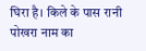घिरा है। किले के पास रानी पोखरा नाम का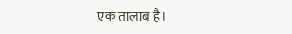एक तालाब है।